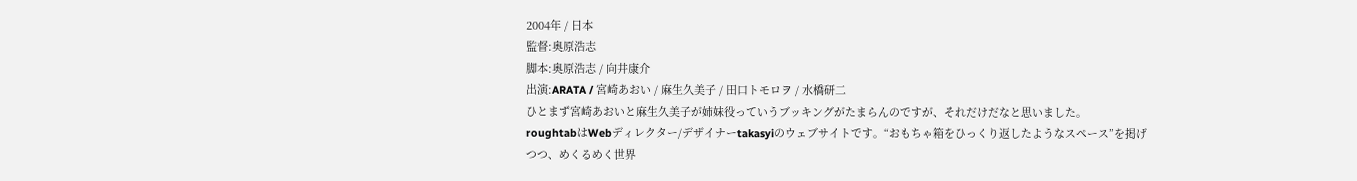2004年 / 日本
監督:奥原浩志
脚本:奥原浩志 / 向井康介
出演:ARATA / 宮崎あおい / 麻生久美子 / 田口トモロヲ / 水橋研二
ひとまず宮崎あおいと麻生久美子が姉妹役っていうブッキングがたまらんのですが、それだけだなと思いました。
roughtabはWebディレクター/デザイナーtakasyiのウェブサイトです。“おもちゃ箱をひっくり返したようなスペース”を掲げつつ、めくるめく世界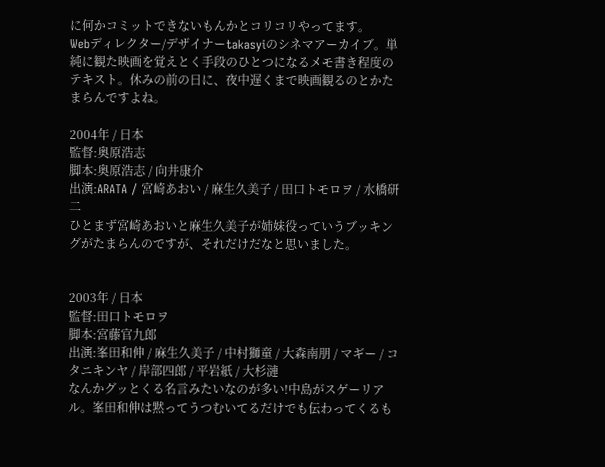に何かコミットできないもんかとコリコリやってます。
Webディレクター/デザイナーtakasyiのシネマアーカイブ。単純に観た映画を覚えとく手段のひとつになるメモ書き程度のテキスト。休みの前の日に、夜中遅くまで映画観るのとかたまらんですよね。

2004年 / 日本
監督:奥原浩志
脚本:奥原浩志 / 向井康介
出演:ARATA / 宮崎あおい / 麻生久美子 / 田口トモロヲ / 水橋研二
ひとまず宮崎あおいと麻生久美子が姉妹役っていうブッキングがたまらんのですが、それだけだなと思いました。


2003年 / 日本
監督:田口トモロヲ
脚本:宮藤官九郎
出演:峯田和伸 / 麻生久美子 / 中村獅童 / 大森南朋 / マギー / コタニキンヤ / 岸部四郎 / 平岩紙 / 大杉漣
なんかグッとくる名言みたいなのが多い!中島がスゲーリアル。峯田和伸は黙ってうつむいてるだけでも伝わってくるも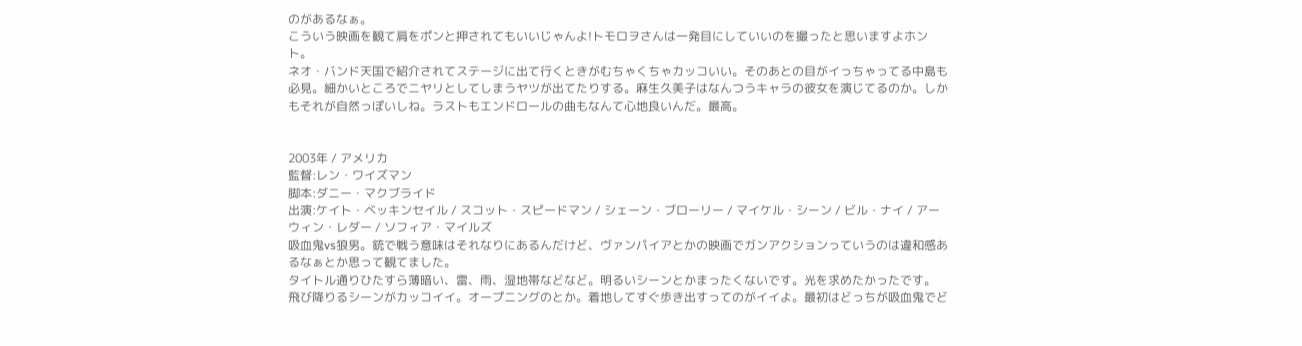のがあるなぁ。
こういう映画を観て肩をポンと押されてもいいじゃんよ!トモロヲさんは一発目にしていいのを撮ったと思いますよホント。
ネオ・バンド天国で紹介されてステージに出て行くときがむちゃくちゃカッコいい。そのあとの目がイっちゃってる中島も必見。細かいところでニヤリとしてしまうヤツが出てたりする。麻生久美子はなんつうキャラの彼女を演じてるのか。しかもそれが自然っぽいしね。ラストもエンドロールの曲もなんて心地良いんだ。最高。


2003年 / アメリカ
監督:レン・ワイズマン
脚本:ダニー・マクブライド
出演:ケイト・ベッキンセイル / スコット・スピードマン / シェーン・ブローリー / マイケル・シーン / ビル・ナイ / アーウィン・レダー / ソフィア・マイルズ
吸血鬼vs狼男。銃で戦う意味はそれなりにあるんだけど、ヴァンパイアとかの映画でガンアクションっていうのは違和感あるなぁとか思って観てました。
タイトル通りひたすら薄暗い、雷、雨、湿地帯などなど。明るいシーンとかまったくないです。光を求めたかったです。
飛び降りるシーンがカッコイイ。オープニングのとか。着地してすぐ歩き出すってのがイイよ。最初はどっちが吸血鬼でど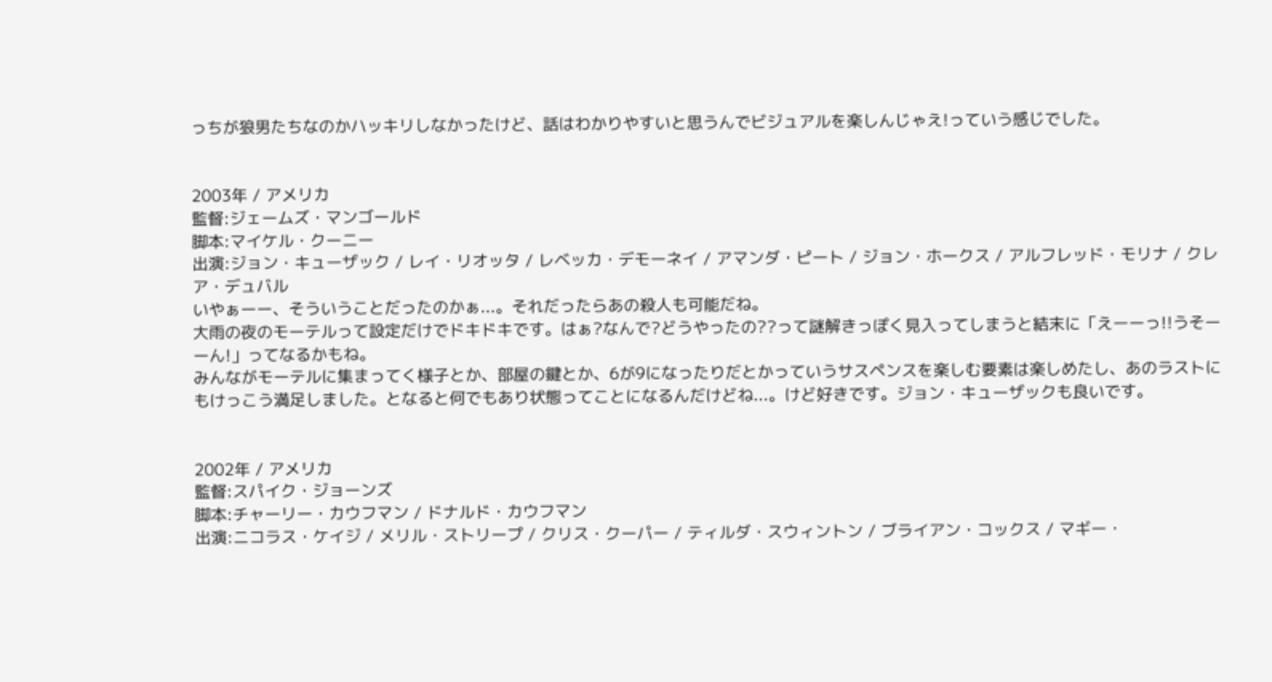っちが狼男たちなのかハッキリしなかったけど、話はわかりやすいと思うんでビジュアルを楽しんじゃえ!っていう感じでした。


2003年 / アメリカ
監督:ジェームズ・マンゴールド
脚本:マイケル・クーニー
出演:ジョン・キューザック / レイ・リオッタ / レベッカ・デモーネイ / アマンダ・ピート / ジョン・ホークス / アルフレッド・モリナ / クレア・デュバル
いやぁーー、そういうことだったのかぁ...。それだったらあの殺人も可能だね。
大雨の夜のモーテルって設定だけでドキドキです。はぁ?なんで?どうやったの??って謎解きっぽく見入ってしまうと結末に「えーーっ!!うそーーん!」ってなるかもね。
みんながモーテルに集まってく様子とか、部屋の鍵とか、6が9になったりだとかっていうサスペンスを楽しむ要素は楽しめたし、あのラストにもけっこう満足しました。となると何でもあり状態ってことになるんだけどね...。けど好きです。ジョン・キューザックも良いです。


2002年 / アメリカ
監督:スパイク・ジョーンズ
脚本:チャーリー・カウフマン / ドナルド・カウフマン
出演:ニコラス・ケイジ / メリル・ストリープ / クリス・クーパー / ティルダ・スウィントン / ブライアン・コックス / マギー・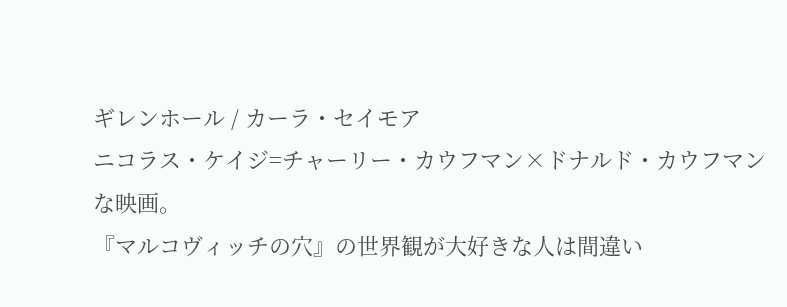ギレンホール / カーラ・セイモア
ニコラス・ケイジ=チャーリー・カウフマン×ドナルド・カウフマンな映画。
『マルコヴィッチの穴』の世界観が大好きな人は間違い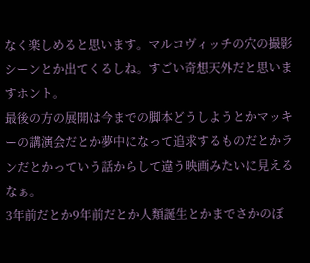なく楽しめると思います。マルコヴィッチの穴の撮影シーンとか出てくるしね。すごい奇想天外だと思いますホント。
最後の方の展開は今までの脚本どうしようとかマッキーの講演会だとか夢中になって追求するものだとかランだとかっていう話からして違う映画みたいに見えるなぁ。
3年前だとか9年前だとか人類誕生とかまでさかのぼ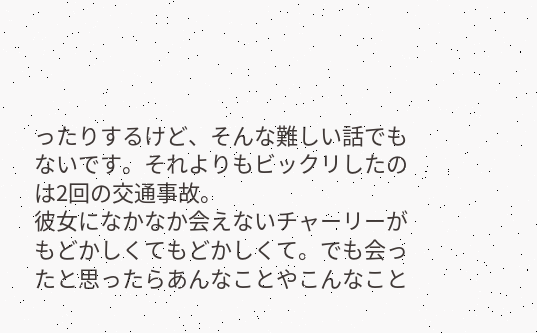ったりするけど、そんな難しい話でもないです。それよりもビックリしたのは2回の交通事故。
彼女になかなか会えないチャーリーがもどかしくてもどかしくて。でも会ったと思ったらあんなことやこんなこと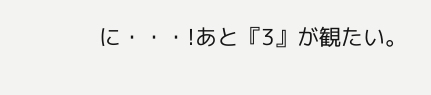に・・・!あと『3』が観たい。